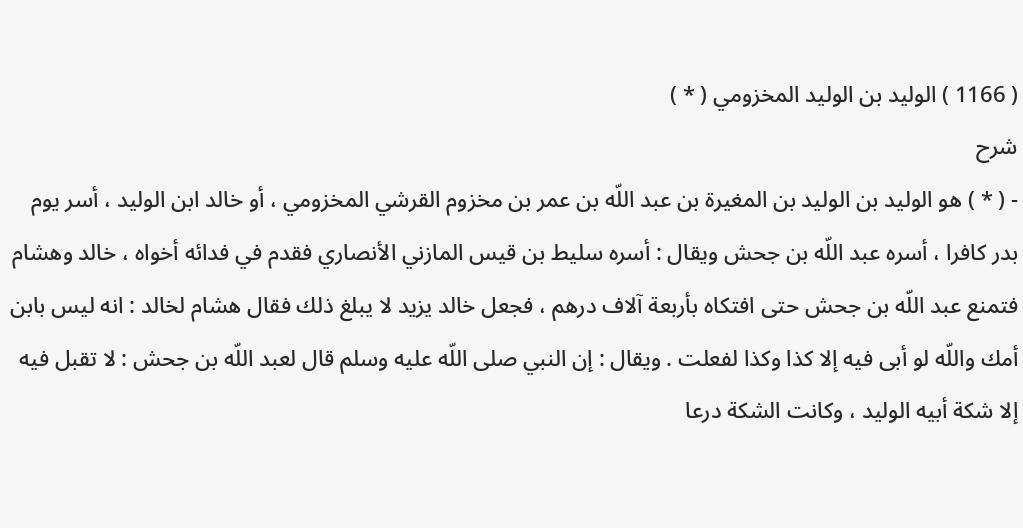( 1166 ) الوليد بن الوليد المخزومي ( * )
شرح
- ( * ) هو الوليد بن الوليد بن المغيرة بن عبد اللّه بن عمر بن مخزوم القرشي المخزومي ، أو خالد ابن الوليد ، أسر يوم بدر كافرا ، أسره عبد اللّه بن جحش ويقال : أسره سليط بن قيس المازني الأنصاري فقدم في فدائه أخواه ، خالد وهشام فتمنع عبد اللّه بن جحش حتى افتكاه بأربعة آلاف درهم ، فجعل خالد يزيد لا يبلغ ذلك فقال هشام لخالد : انه ليس بابن أمك واللّه لو أبى فيه إلا كذا وكذا لفعلت . ويقال : إن النبي صلى اللّه عليه وسلم قال لعبد اللّه بن جحش : لا تقبل فيه إلا شكة أبيه الوليد ، وكانت الشكة درعا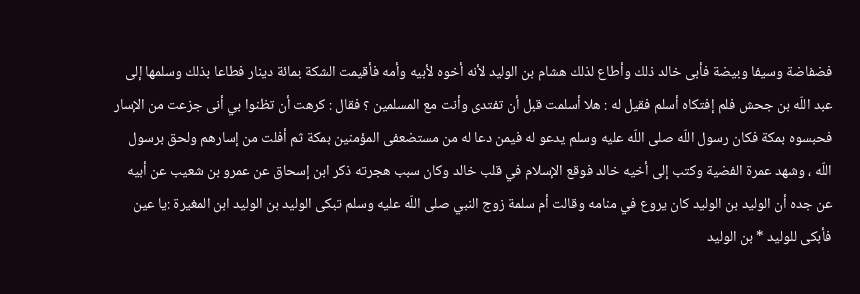فضفاضة وسيفا وبيضة فأبى خالد ذلك وأطاع لذلك هشام بن الوليد لأنه أخوه لأبيه وأمه فأقيمت الشكة بمائة دينار فطاعا بذلك وسلمها إلى عبد اللّه بن جحش فلم إفتكاه أسلم فقيل له : هلا أسلمت قبل أن تفتدى وأنت مع المسلمين ؟ فقال : كرهت أن تظنوا بي أنى جزعت من الإسار فحبسوه بمكة فكان رسول اللّه صلى اللّه عليه وسلم يدعو له فيمن دعا له من مستضعفى المؤمنين بمكة ثم أفلت من إسارهم ولحق برسول اللّه ، وشهد عمرة الفضية وكتب إلى أخيه خالد فوقع الإسلام في قلب خالد وكان سبب هجرته ذكر ابن إسحاق عن عمرو بن شعيب عن أبيه عن جده أن الوليد بن الوليد كان يروع في منامه وقالت أم سلمة زوج النبي صلى اللّه عليه وسلم تبكى الوليد بن الوليد ابن المغيرة :يا عين فأبكى للوليد * بن الوليد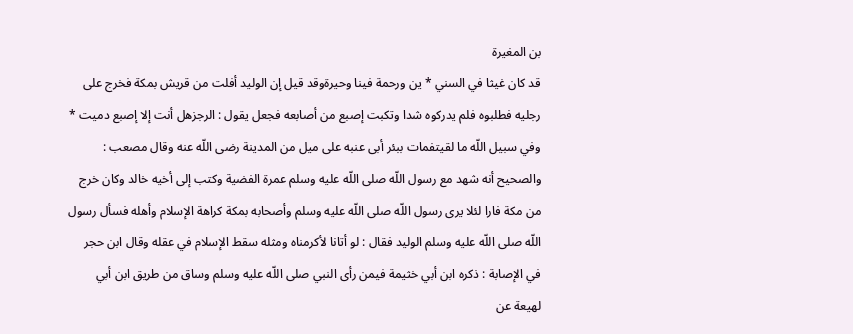بن المغيرة
قد كان غيثا في السني * ين ورحمة فينا وحيرةوقد قيل إن الوليد أفلت من قريش بمكة فخرج على رجليه فطلبوه فلم يدركوه شدا وتكبت إصبع من أصابعه فجعل يقول : الرجزهل أنت إلا إصبع دميت * وفي سبيل اللّه ما لقيتفمات ببئر أبى عنبه على ميل من المدينة رضى اللّه عنه وقال مصعب : والصحيح أنه شهد مع رسول اللّه صلى اللّه عليه وسلم عمرة الفضية وكتب إلى أخيه خالد وكان خرج من مكة فارا لئلا يرى رسول اللّه صلى اللّه عليه وسلم وأصحابه بمكة كراهة الإسلام وأهله فسأل رسول اللّه صلى اللّه عليه وسلم الوليد فقال : لو أتانا لأكرمناه ومثله سقط الإسلام في عقله وقال ابن حجر في الإصابة : ذكره ابن أبي خثيمة فيمن رأى النبي صلى اللّه عليه وسلم وساق من طريق ابن أبي لهيعة عن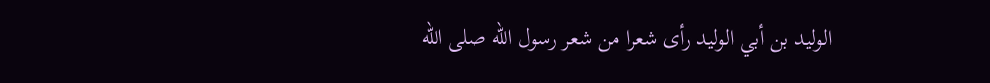الوليد بن أبي الوليد رأى شعرا من شعر رسول اللّه صلى اللّه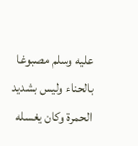عليه وسلم مصبوغا بالحناء وليس بشديد الحمرة وكان يغسله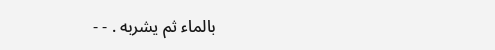بالماء ثم يشربه . - -